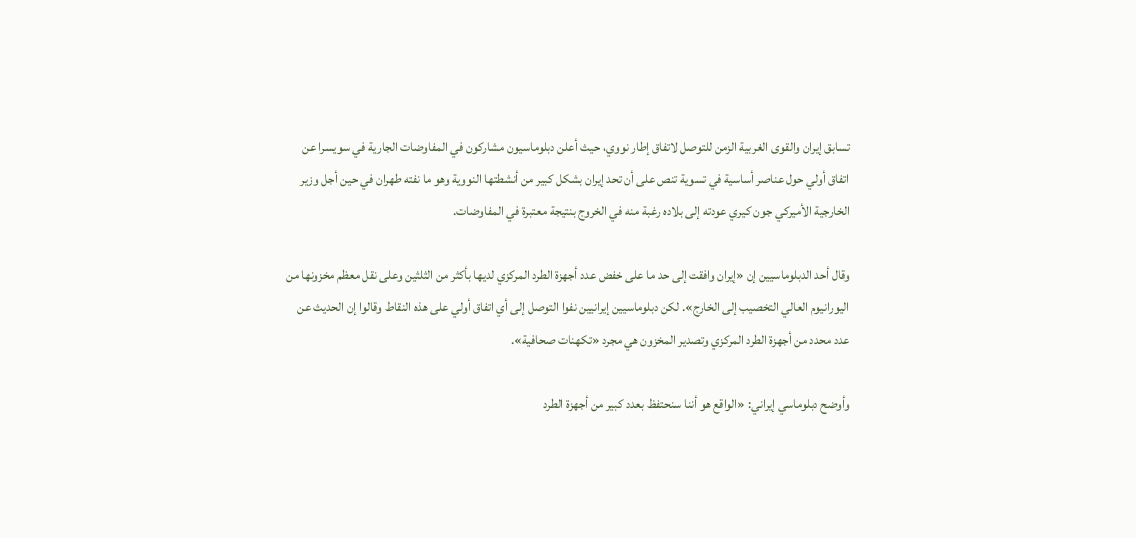تسابق إيران والقوى الغربية الزمن للتوصل لاتفاق إطار نووي، حيث أعلن دبلوماسيون مشاركون في المفاوضات الجارية في سويسرا عن اتفاق أولي حول عناصر أساسية في تسوية تنص على أن تحد إيران بشكل كبير من أنشطتها النووية وهو ما نفته طهران في حين أجل وزير الخارجية الأميركي جون كيري عودته إلى بلاده رغبة منه في الخروج بنتيجة معتبرة في المفاوضات.

وقال أحد الدبلوماسيين إن «إيران وافقت إلى حد ما على خفض عدد أجهزة الطرد المركزي لديها بأكثر من الثلثين وعلى نقل معظم مخزونها من اليورانيوم العالي التخصيب إلى الخارج». لكن دبلوماسيين إيرانيين نفوا التوصل إلى أي اتفاق أولي على هذه النقاط وقالوا إن الحديث عن عدد محدد من أجهزة الطرد المركزي وتصدير المخزون هي مجرد «تكهنات صحافية».

وأوضح دبلوماسي إيراني: «الواقع هو أننا سنحتفظ بعدد كبير من أجهزة الطرد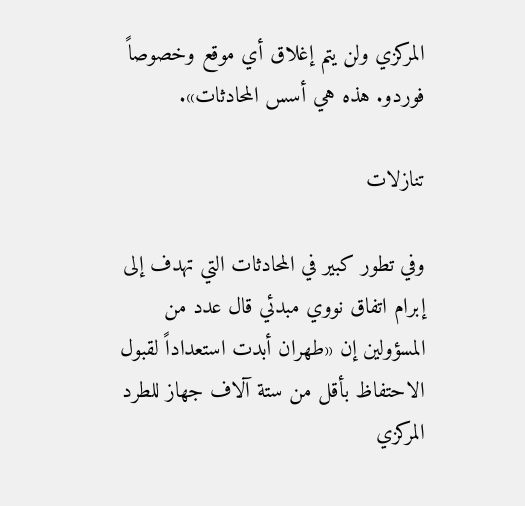المركزي ولن يتم إغلاق أي موقع وخصوصاً فوردو. هذه هي أسس المحادثات».

تنازلات

وفي تطور كبير في المحادثات التي تهدف إلى إبرام اتفاق نووي مبدئي قال عدد من المسؤولين إن «طهران أبدت استعداداً لقبول الاحتفاظ بأقل من ستة آلاف جهاز للطرد المركزي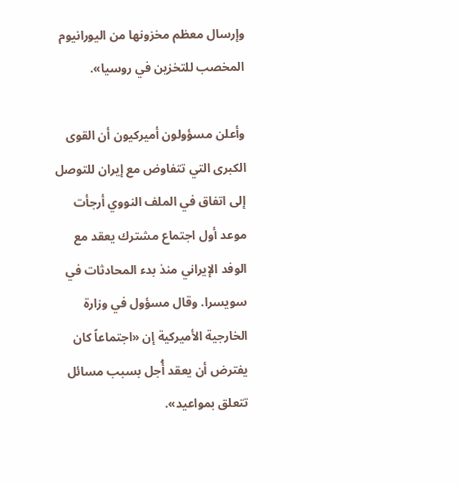وإرسال معظم مخزونها من اليورانيوم المخصب للتخزين في روسيا».

وأعلن مسؤولون أميركيون أن القوى الكبرى التي تتفاوض مع إيران للتوصل إلى اتفاق في الملف النووي أرجأت موعد أول اجتماع مشترك يعقد مع الوفد الإيراني منذ بدء المحادثات في سويسرا. وقال مسؤول في وزارة الخارجية الأميركية إن «اجتماعاً كان يفترض أن يعقد أُجل بسبب مسائل تتعلق بمواعيد».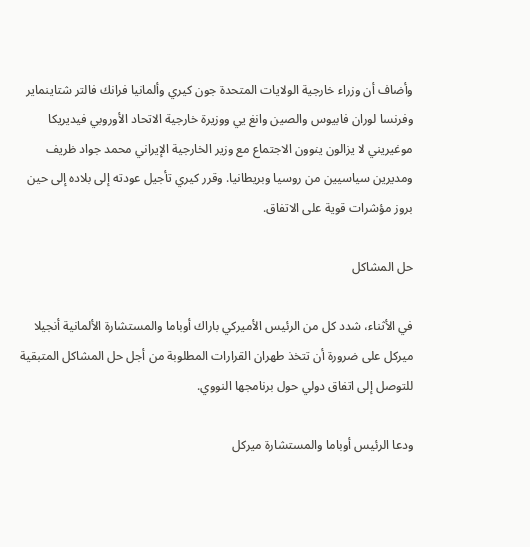وأضاف أن وزراء خارجية الولايات المتحدة جون كيري وألمانيا فرانك فالتر شتاينماير وفرنسا لوران فابيوس والصين وانغ يي ووزيرة خارجية الاتحاد الأوروبي فيديريكا موغيريني لا يزالون ينوون الاجتماع مع وزير الخارجية الإيراني محمد جواد ظريف ومديرين سياسيين من روسيا وبريطانيا. وقرر كيري تأجيل عودته إلى بلاده إلى حين بروز مؤشرات قوية على الاتفاق.

حل المشاكل

في الأثناء، شدد كل من الرئيس الأميركي باراك أوباما والمستشارة الألمانية أنجيلا ميركل على ضرورة أن تتخذ طهران القرارات المطلوبة من أجل حل المشاكل المتبقية للتوصل إلى اتفاق دولي حول برنامجها النووي.

ودعا الرئيس أوباما والمستشارة ميركل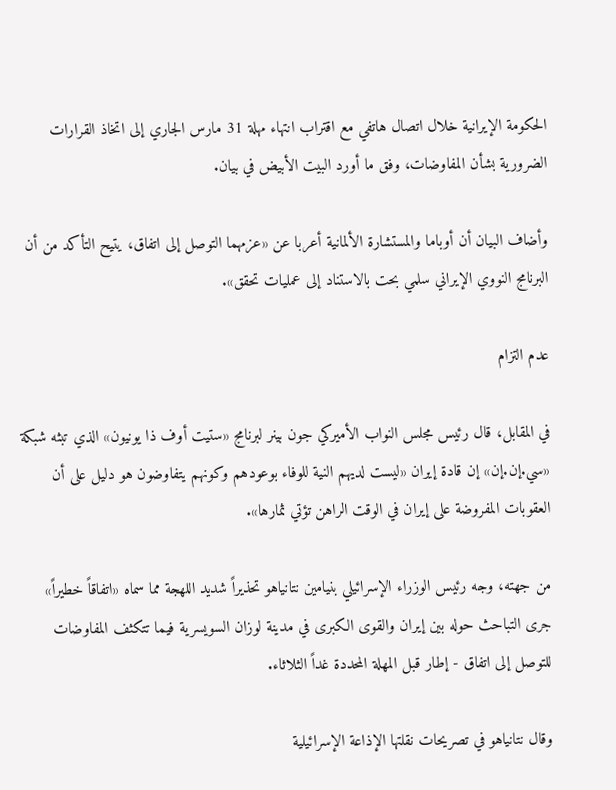الحكومة الإيرانية خلال اتصال هاتفي مع اقتراب انتهاء مهلة 31 مارس الجاري إلى اتخاذ القرارات الضرورية بشأن المفاوضات، وفق ما أورد البيت الأبيض في بيان.

وأضاف البيان أن أوباما والمستشارة الألمانية أعربا عن «عزمهما التوصل إلى اتفاق، يتيح التأكد من أن البرنامج النووي الإيراني سلمي بحت بالاستناد إلى عمليات تحقق».

عدم التزام

في المقابل، قال رئيس مجلس النواب الأميركي جون بينر لبرنامج «ستيت أوف ذا يونيون» الذي تبثه شبكة «سي.إن.إن» إن قادة إيران «ليست لديهم النية للوفاء بوعودهم وكونهم يتفاوضون هو دليل على أن العقوبات المفروضة على إيران في الوقت الراهن تؤتي ثمارها».

من جهته، وجه رئيس الوزراء الإسرائيلي بنيامين نتانياهو تحذيراً شديد اللهجة مما سماه «اتفاقاً خطيراً» جرى التباحث حوله بين إيران والقوى الكبرى في مدينة لوزان السويسرية فيما تتكثف المفاوضات للتوصل إلى اتفاق - إطار قبل المهلة المحددة غداً الثلاثاء.

وقال نتانياهو في تصريحات نقلتها الإذاعة الإسرائيلية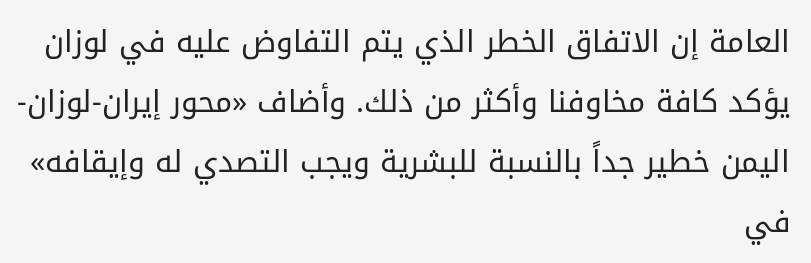العامة إن الاتفاق الخطر الذي يتم التفاوض عليه في لوزان يؤكد كافة مخاوفنا وأكثر من ذلك. وأضاف «محور إيران-لوزان-اليمن خطير جداً بالنسبة للبشرية ويجب التصدي له وإيقافه» في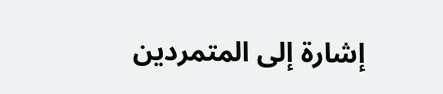إشارة إلى المتمردين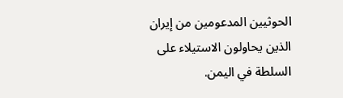الحوثيين المدعومين من إيران الذين يحاولون الاستيلاء على السلطة في اليمن.